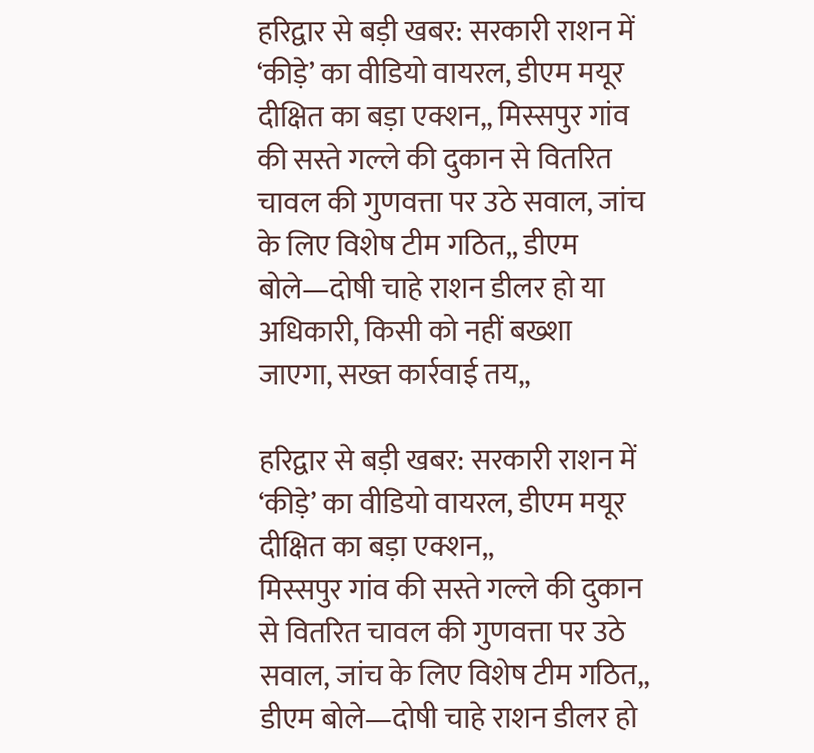हरिद्वार से बड़ी खबर: सरकारी राशन में ‘कीड़े’ का वीडियो वायरल, डीएम मयूर दीक्षित का बड़ा एक्शन,, मिस्सपुर गांव की सस्ते गल्ले की दुकान से वितरित चावल की गुणवत्ता पर उठे सवाल, जांच के लिए विशेष टीम गठित,, डीएम बोले—दोषी चाहे राशन डीलर हो या अधिकारी, किसी को नहीं बख्शा जाएगा, सख्त कार्रवाई तय,,

हरिद्वार से बड़ी खबर: सरकारी राशन में ‘कीड़े’ का वीडियो वायरल, डीएम मयूर दीक्षित का बड़ा एक्शन,,
मिस्सपुर गांव की सस्ते गल्ले की दुकान से वितरित चावल की गुणवत्ता पर उठे सवाल, जांच के लिए विशेष टीम गठित,,
डीएम बोले—दोषी चाहे राशन डीलर हो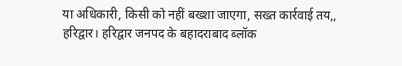या अधिकारी, किसी को नहीं बख्शा जाएगा, सख्त कार्रवाई तय,,
हरिद्वार। हरिद्वार जनपद के बहादराबाद ब्लॉक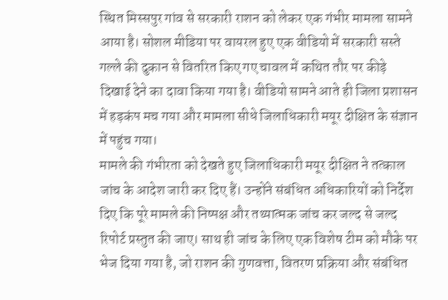स्थित मिस्सपुर गांव से सरकारी राशन को लेकर एक गंभीर मामला सामने आया है। सोशल मीडिया पर वायरल हुए एक वीडियो में सरकारी सस्ते गल्ले की दुकान से वितरित किए गए चावल में कथित तौर पर कीड़े दिखाई देने का दावा किया गया है। वीडियो सामने आते ही जिला प्रशासन में हड़कंप मच गया और मामला सीधे जिलाधिकारी मयूर दीक्षित के संज्ञान में पहुंच गया।
मामले की गंभीरता को देखते हुए जिलाधिकारी मयूर दीक्षित ने तत्काल जांच के आदेश जारी कर दिए हैं। उन्होंने संबंधित अधिकारियों को निर्देश दिए कि पूरे मामले की निष्पक्ष और तथ्यात्मक जांच कर जल्द से जल्द रिपोर्ट प्रस्तुत की जाए। साथ ही जांच के लिए एक विशेष टीम को मौके पर भेज दिया गया है, जो राशन की गुणवत्ता, वितरण प्रक्रिया और संबंधित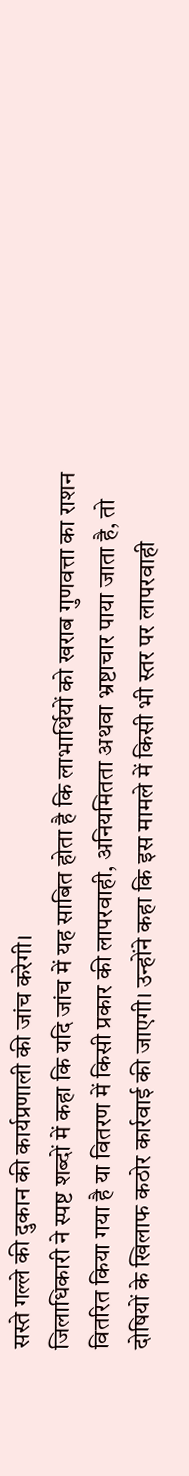सस्ते गल्ले की दुकान की कार्यप्रणाली की जांच करेगी।
जिलाधिकारी ने स्पष्ट शब्दों में कहा कि यदि जांच में यह साबित होता है कि लाभार्थियों को खराब गुणवत्ता का राशन वितरित किया गया है या वितरण में किसी प्रकार की लापरवाही, अनियमितता अथवा भ्रष्टाचार पाया जाता है, तो दोषियों के खिलाफ कठोर कार्रवाई की जाएगी। उन्होंने कहा कि इस मामले में किसी भी स्तर पर लापरवाही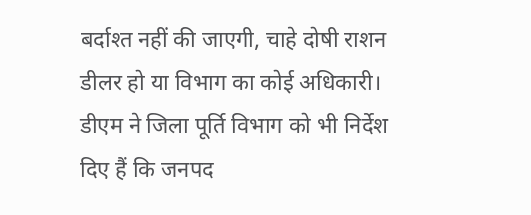बर्दाश्त नहीं की जाएगी, चाहे दोषी राशन डीलर हो या विभाग का कोई अधिकारी।
डीएम ने जिला पूर्ति विभाग को भी निर्देश दिए हैं कि जनपद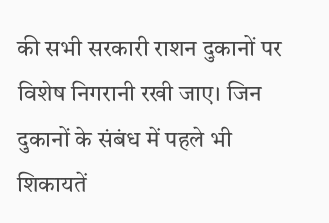की सभी सरकारी राशन दुकानों पर विशेष निगरानी रखी जाए। जिन दुकानों के संबंध में पहले भी शिकायतें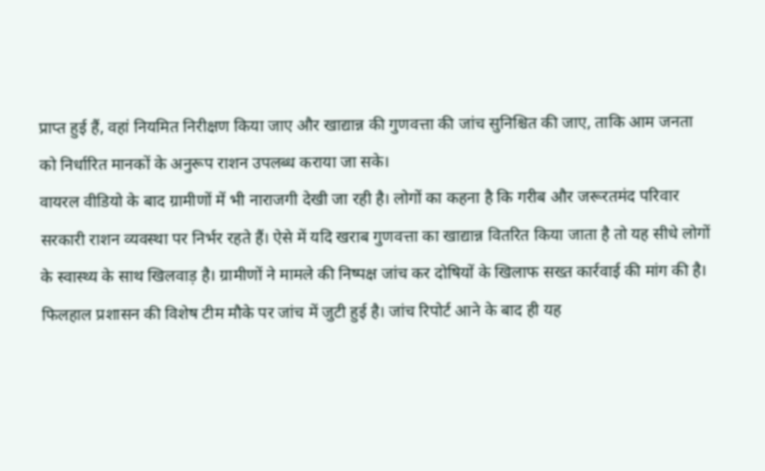प्राप्त हुई हैं, वहां नियमित निरीक्षण किया जाए और खाद्यान्न की गुणवत्ता की जांच सुनिश्चित की जाए, ताकि आम जनता को निर्धारित मानकों के अनुरूप राशन उपलब्ध कराया जा सके।
वायरल वीडियो के बाद ग्रामीणों में भी नाराजगी देखी जा रही है। लोगों का कहना है कि गरीब और जरूरतमंद परिवार सरकारी राशन व्यवस्था पर निर्भर रहते हैं। ऐसे में यदि खराब गुणवत्ता का खाद्यान्न वितरित किया जाता है तो यह सीधे लोगों के स्वास्थ्य के साथ खिलवाड़ है। ग्रामीणों ने मामले की निष्पक्ष जांच कर दोषियों के खिलाफ सख्त कार्रवाई की मांग की है।
फिलहाल प्रशासन की विशेष टीम मौके पर जांच में जुटी हुई है। जांच रिपोर्ट आने के बाद ही यह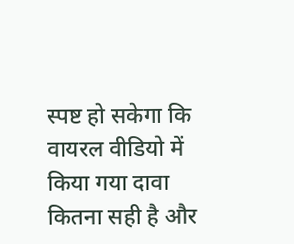स्पष्ट हो सकेगा कि वायरल वीडियो में किया गया दावा कितना सही है और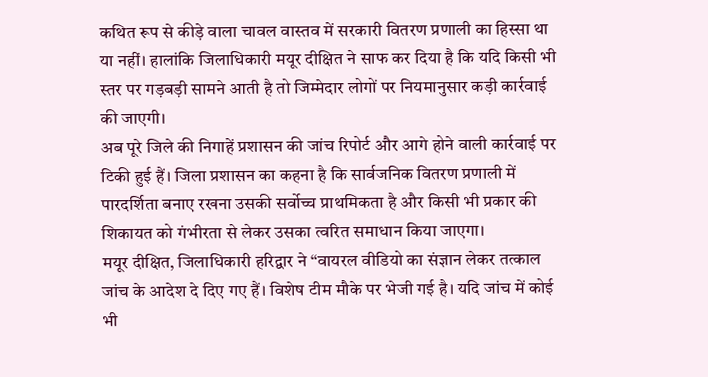कथित रूप से कीड़े वाला चावल वास्तव में सरकारी वितरण प्रणाली का हिस्सा था या नहीं। हालांकि जिलाधिकारी मयूर दीक्षित ने साफ कर दिया है कि यदि किसी भी स्तर पर गड़बड़ी सामने आती है तो जिम्मेदार लोगों पर नियमानुसार कड़ी कार्रवाई की जाएगी।
अब पूरे जिले की निगाहें प्रशासन की जांच रिपोर्ट और आगे होने वाली कार्रवाई पर टिकी हुई हैं। जिला प्रशासन का कहना है कि सार्वजनिक वितरण प्रणाली में पारदर्शिता बनाए रखना उसकी सर्वोच्च प्राथमिकता है और किसी भी प्रकार की शिकायत को गंभीरता से लेकर उसका त्वरित समाधान किया जाएगा।
मयूर दीक्षित, जिलाधिकारी हरिद्वार ने “वायरल वीडियो का संज्ञान लेकर तत्काल जांच के आदेश दे दिए गए हैं। विशेष टीम मौके पर भेजी गई है। यदि जांच में कोई भी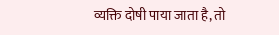व्यक्ति दोषी पाया जाता है, तो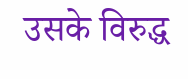उसके विरुद्ध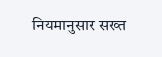नियमानुसार सख्त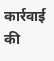कार्रवाई की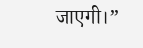जाएगी।”